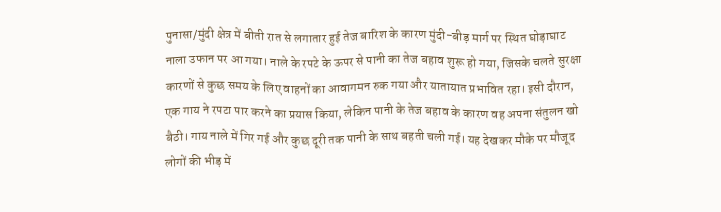पुनासा/मुंदी क्षेत्र में बीती रात से लगातार हुई तेज बारिश के कारण मुंदी-बीड़ मार्ग पर स्थित घोड़ाघाट नाला उफान पर आ गया। नाले के रपटे के ऊपर से पानी का तेज बहाव शुरू हो गया, जिसके चलते सुरक्षा कारणों से कुछ समय के लिए वाहनों का आवागमन रुक गया और यातायात प्रभावित रहा। इसी दौरान, एक गाय ने रपटा पार करने का प्रयास किया, लेकिन पानी के तेज बहाव के कारण वह अपना संतुलन खो बैठी। गाय नाले में गिर गई और कुछ दूरी तक पानी के साथ बहती चली गई। यह देखकर मौके पर मौजूद लोगों की भीड़ में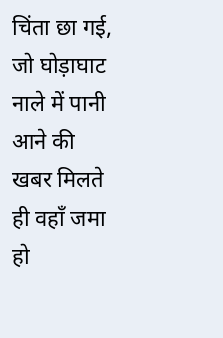चिंता छा गई, जो घोड़ाघाट नाले में पानी आने की खबर मिलते ही वहाँ जमा हो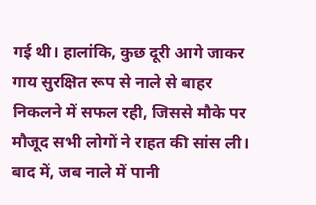गई थी। हालांकि, कुछ दूरी आगे जाकर गाय सुरक्षित रूप से नाले से बाहर निकलने में सफल रही, जिससे मौके पर मौजूद सभी लोगों ने राहत की सांस ली। बाद में, जब नाले में पानी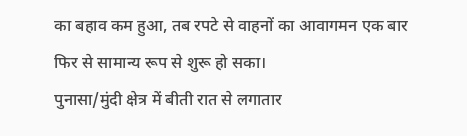का बहाव कम हुआ, तब रपटे से वाहनों का आवागमन एक बार फिर से सामान्य रूप से शुरू हो सका।
पुनासा/मुंदी क्षेत्र में बीती रात से लगातार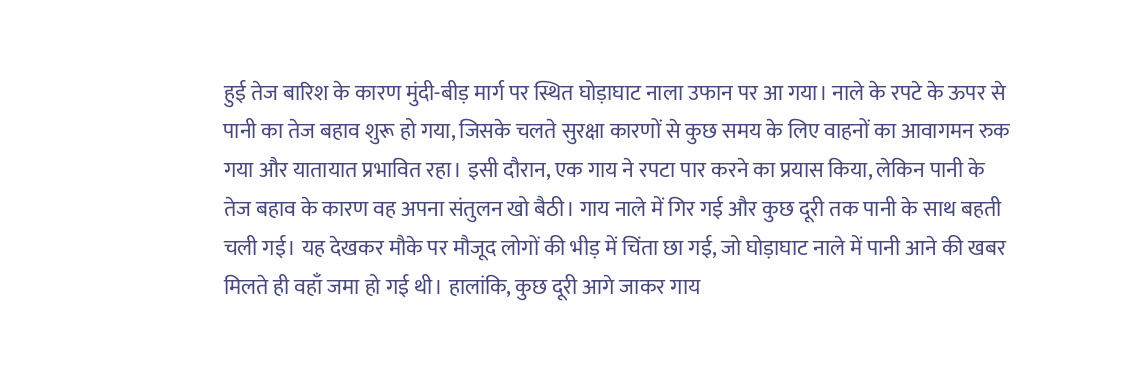हुई तेज बारिश के कारण मुंदी-बीड़ मार्ग पर स्थित घोड़ाघाट नाला उफान पर आ गया। नाले के रपटे के ऊपर से पानी का तेज बहाव शुरू हो गया, जिसके चलते सुरक्षा कारणों से कुछ समय के लिए वाहनों का आवागमन रुक गया और यातायात प्रभावित रहा। इसी दौरान, एक गाय ने रपटा पार करने का प्रयास किया, लेकिन पानी के तेज बहाव के कारण वह अपना संतुलन खो बैठी। गाय नाले में गिर गई और कुछ दूरी तक पानी के साथ बहती चली गई। यह देखकर मौके पर मौजूद लोगों की भीड़ में चिंता छा गई, जो घोड़ाघाट नाले में पानी आने की खबर मिलते ही वहाँ जमा हो गई थी। हालांकि, कुछ दूरी आगे जाकर गाय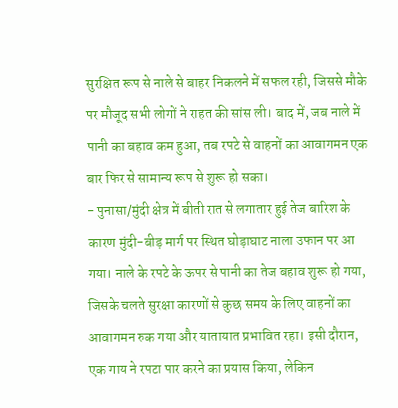सुरक्षित रूप से नाले से बाहर निकलने में सफल रही, जिससे मौके पर मौजूद सभी लोगों ने राहत की सांस ली। बाद में, जब नाले में पानी का बहाव कम हुआ, तब रपटे से वाहनों का आवागमन एक बार फिर से सामान्य रूप से शुरू हो सका।
- पुनासा/मुंदी क्षेत्र में बीती रात से लगातार हुई तेज बारिश के कारण मुंदी-बीड़ मार्ग पर स्थित घोड़ाघाट नाला उफान पर आ गया। नाले के रपटे के ऊपर से पानी का तेज बहाव शुरू हो गया, जिसके चलते सुरक्षा कारणों से कुछ समय के लिए वाहनों का आवागमन रुक गया और यातायात प्रभावित रहा। इसी दौरान, एक गाय ने रपटा पार करने का प्रयास किया, लेकिन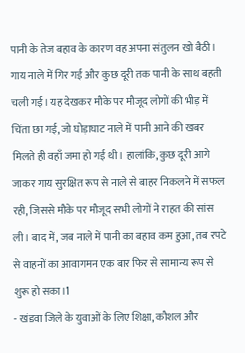पानी के तेज बहाव के कारण वह अपना संतुलन खो बैठी। गाय नाले में गिर गई और कुछ दूरी तक पानी के साथ बहती चली गई। यह देखकर मौके पर मौजूद लोगों की भीड़ में चिंता छा गई, जो घोड़ाघाट नाले में पानी आने की खबर मिलते ही वहाँ जमा हो गई थी। हालांकि, कुछ दूरी आगे जाकर गाय सुरक्षित रूप से नाले से बाहर निकलने में सफल रही, जिससे मौके पर मौजूद सभी लोगों ने राहत की सांस ली। बाद में, जब नाले में पानी का बहाव कम हुआ, तब रपटे से वाहनों का आवागमन एक बार फिर से सामान्य रूप से शुरू हो सका।1
- खंडवा जिले के युवाओं के लिए शिक्षा, कौशल और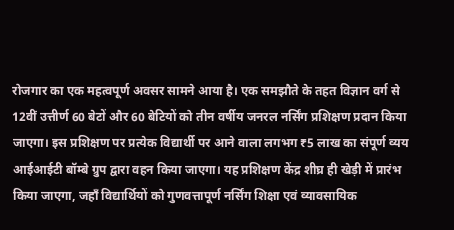रोजगार का एक महत्वपूर्ण अवसर सामने आया है। एक समझौते के तहत विज्ञान वर्ग से 12वीं उत्तीर्ण 60 बेटों और 60 बेटियों को तीन वर्षीय जनरल नर्सिंग प्रशिक्षण प्रदान किया जाएगा। इस प्रशिक्षण पर प्रत्येक विद्यार्थी पर आने वाला लगभग ₹5 लाख का संपूर्ण व्यय आईआईटी बॉम्बे ग्रुप द्वारा वहन किया जाएगा। यह प्रशिक्षण केंद्र शीघ्र ही खेड़ी में प्रारंभ किया जाएगा, जहाँ विद्यार्थियों को गुणवत्तापूर्ण नर्सिंग शिक्षा एवं व्यावसायिक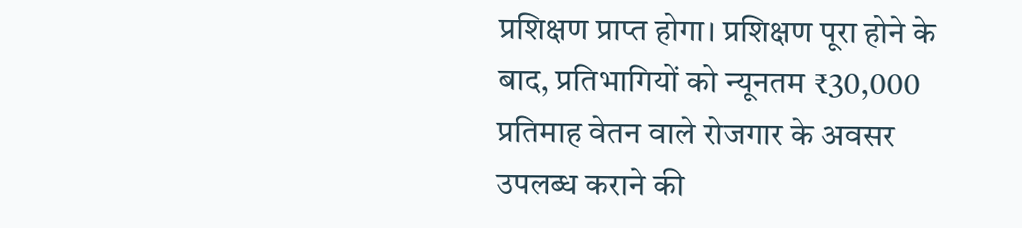प्रशिक्षण प्राप्त होगा। प्रशिक्षण पूरा होने के बाद, प्रतिभागियों को न्यूनतम ₹30,000 प्रतिमाह वेतन वाले रोजगार के अवसर उपलब्ध कराने की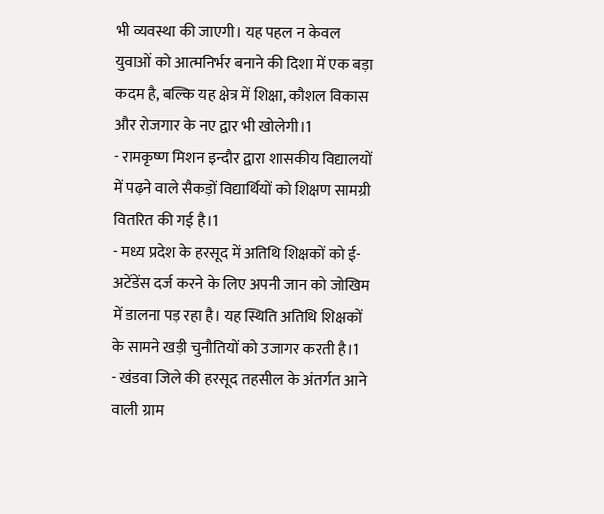भी व्यवस्था की जाएगी। यह पहल न केवल युवाओं को आत्मनिर्भर बनाने की दिशा में एक बड़ा कदम है, बल्कि यह क्षेत्र में शिक्षा, कौशल विकास और रोजगार के नए द्वार भी खोलेगी।1
- रामकृष्ण मिशन इन्दौर द्वारा शासकीय विद्यालयों में पढ़ने वाले सैकड़ों विद्यार्थियों को शिक्षण सामग्री वितरित की गई है।1
- मध्य प्रदेश के हरसूद में अतिथि शिक्षकों को ई-अटेंडेंस दर्ज करने के लिए अपनी जान को जोखिम में डालना पड़ रहा है। यह स्थिति अतिथि शिक्षकों के सामने खड़ी चुनौतियों को उजागर करती है।1
- खंडवा जिले की हरसूद तहसील के अंतर्गत आने वाली ग्राम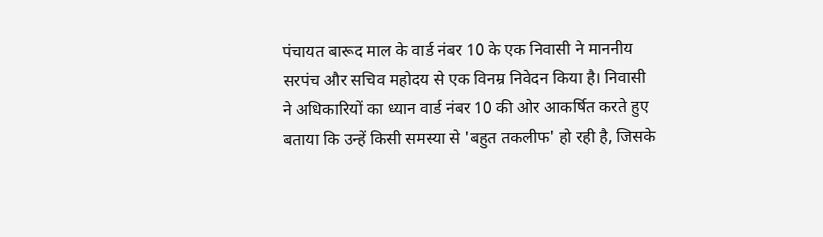पंचायत बारूद माल के वार्ड नंबर 10 के एक निवासी ने माननीय सरपंच और सचिव महोदय से एक विनम्र निवेदन किया है। निवासी ने अधिकारियों का ध्यान वार्ड नंबर 10 की ओर आकर्षित करते हुए बताया कि उन्हें किसी समस्या से 'बहुत तकलीफ' हो रही है, जिसके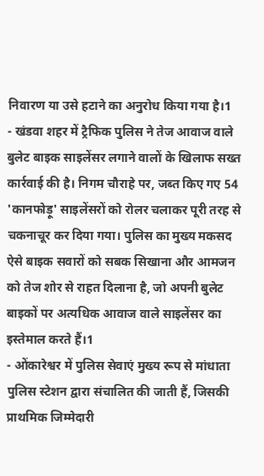निवारण या उसे हटाने का अनुरोध किया गया है।1
- खंडवा शहर में ट्रैफिक पुलिस ने तेज आवाज वाले बुलेट बाइक साइलेंसर लगाने वालों के खिलाफ सख्त कार्रवाई की है। निगम चौराहे पर, जब्त किए गए 54 'कानफोड़ू' साइलेंसरों को रोलर चलाकर पूरी तरह से चकनाचूर कर दिया गया। पुलिस का मुख्य मकसद ऐसे बाइक सवारों को सबक सिखाना और आमजन को तेज शोर से राहत दिलाना है, जो अपनी बुलेट बाइकों पर अत्यधिक आवाज वाले साइलेंसर का इस्तेमाल करते हैं।1
- ओंकारेश्वर में पुलिस सेवाएं मुख्य रूप से मांधाता पुलिस स्टेशन द्वारा संचालित की जाती हैं, जिसकी प्राथमिक जिम्मेदारी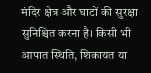मंदिर क्षेत्र और घाटों की सुरक्षा सुनिश्चित करना है। किसी भी आपात स्थिति, शिकायत या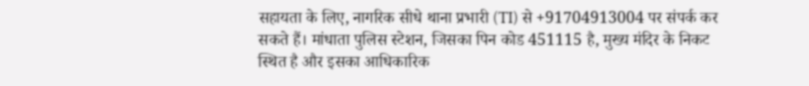सहायता के लिए, नागरिक सीधे थाना प्रभारी (TI) से +91704913004 पर संपर्क कर सकते हैं। मांधाता पुलिस स्टेशन, जिसका पिन कोड 451115 है, मुख्य मंदिर के निकट स्थित है और इसका आधिकारिक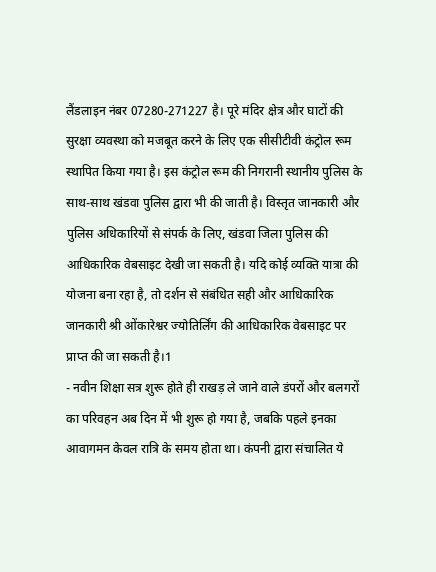लैंडलाइन नंबर 07280-271227 है। पूरे मंदिर क्षेत्र और घाटों की सुरक्षा व्यवस्था को मजबूत करने के लिए एक सीसीटीवी कंट्रोल रूम स्थापित किया गया है। इस कंट्रोल रूम की निगरानी स्थानीय पुलिस के साथ-साथ खंडवा पुलिस द्वारा भी की जाती है। विस्तृत जानकारी और पुलिस अधिकारियों से संपर्क के लिए, खंडवा जिला पुलिस की आधिकारिक वेबसाइट देखी जा सकती है। यदि कोई व्यक्ति यात्रा की योजना बना रहा है, तो दर्शन से संबंधित सही और आधिकारिक जानकारी श्री ओंकारेश्वर ज्योतिर्लिंग की आधिकारिक वेबसाइट पर प्राप्त की जा सकती है।1
- नवीन शिक्षा सत्र शुरू होते ही राखड़ ले जाने वाले डंपरों और बलगरों का परिवहन अब दिन में भी शुरू हो गया है, जबकि पहले इनका आवागमन केवल रात्रि के समय होता था। कंपनी द्वारा संचालित ये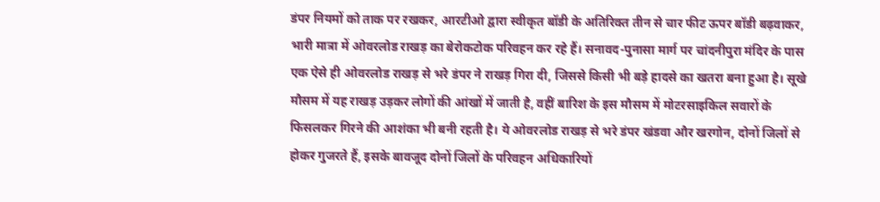डंपर नियमों को ताक पर रखकर, आरटीओ द्वारा स्वीकृत बॉडी के अतिरिक्त तीन से चार फीट ऊपर बॉडी बढ़वाकर, भारी मात्रा में ओवरलोड राखड़ का बेरोकटोक परिवहन कर रहे हैं। सनावद-पुनासा मार्ग पर चांदनीपुरा मंदिर के पास एक ऐसे ही ओवरलोड राखड़ से भरे डंपर ने राखड़ गिरा दी, जिससे किसी भी बड़े हादसे का खतरा बना हुआ है। सूखे मौसम में यह राखड़ उड़कर लोगों की आंखों में जाती है, वहीं बारिश के इस मौसम में मोटरसाइकिल सवारों के फिसलकर गिरने की आशंका भी बनी रहती है। ये ओवरलोड राखड़ से भरे डंपर खंडवा और खरगोन, दोनों जिलों से होकर गुजरते हैं, इसके बावजूद दोनों जिलों के परिवहन अधिकारियों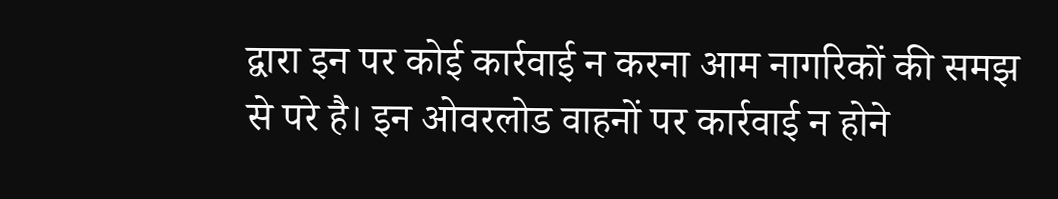द्वारा इन पर कोई कार्रवाई न करना आम नागरिकों की समझ से परे है। इन ओवरलोड वाहनों पर कार्रवाई न होने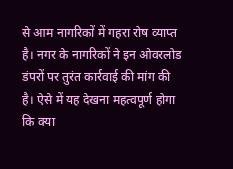से आम नागरिकों में गहरा रोष व्याप्त है। नगर के नागरिकों ने इन ओवरलोड डंपरों पर तुरंत कार्रवाई की मांग की है। ऐसे में यह देखना महत्वपूर्ण होगा कि क्या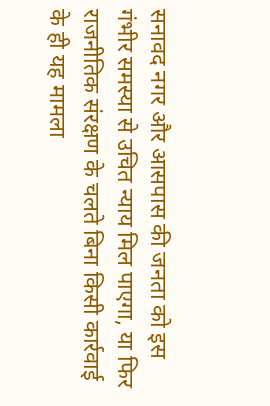सनावद नगर और आसपास की जनता को इस गंभीर समस्या से उचित न्याय मिल पाएगा, या फिर राजनीतिक संरक्षण के चलते बिना किसी कार्रवाई के ही यह मामला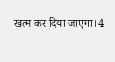खत्म कर दिया जाएगा।4